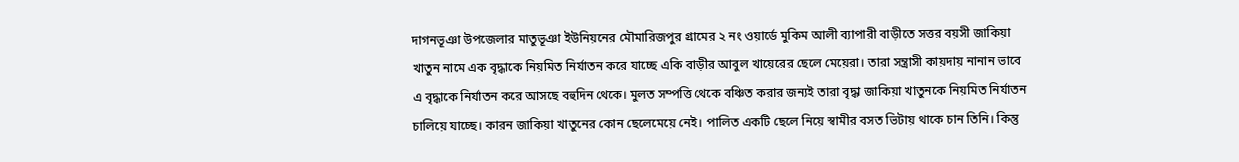দাগনভূঞা উপজেলার মাতুভূঞা ইউনিয়নের মৌমারিজপুর গ্রামের ২ নং ওয়ার্ডে মুকিম আলী ব্যাপারী বাড়ীতে সত্তর বয়সী জাকিয়া খাতুন নামে এক বৃদ্ধাকে নিয়মিত নির্যাতন করে যাচ্ছে একি বাড়ীর আবুল খায়েরের ছেলে মেয়েরা। তারা সন্ত্রাসী কায়দায় নানান ভাবে এ বৃদ্ধাকে নির্যাতন করে আসছে বহুদিন থেকে। মুলত সম্পত্তি থেকে বঞ্চিত করার জন্যই তারা বৃদ্ধা জাকিয়া খাতুনকে নিয়মিত নির্যাতন চালিয়ে যাচ্ছে। কারন জাকিয়া খাতুনের কোন ছেলেমেয়ে নেই। পালিত একটি ছেলে নিয়ে স্বামীর বসত ভিটায় থাকে চান তিনি। কিন্তু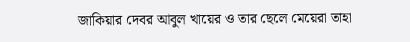জাকিয়ার দেবর আবুল খায়ের ও তার ছেলে মেয়েরা তাহা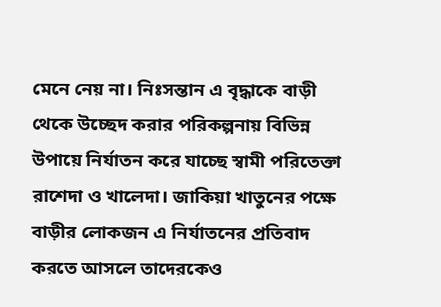মেনে নেয় না। নিঃসন্তান এ বৃদ্ধাকে বাড়ী থেকে উচ্ছেদ করার পরিকল্পনায় বিভিন্ন উপায়ে নির্যাতন করে যাচ্ছে স্বামী পরিতেক্তা রাশেদা ও খালেদা। জাকিয়া খাতুনের পক্ষে বাড়ীর লোকজন এ নির্যাতনের প্রতিবাদ করতে আসলে তাদেরকেও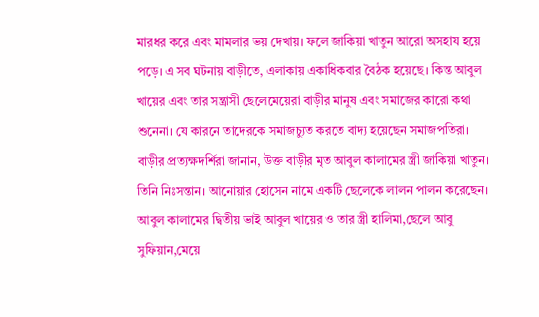মারধর করে এবং মামলার ভয় দেখায়। ফলে জাকিয়া খাতুন আরো অসহায হয়ে পড়ে। এ সব ঘটনায় বাড়ীতে, এলাকায় একাধিকবার বৈঠক হয়েছে। কিন্ত আবুল খায়ের এবং তার সন্ত্রাসী ছেলেমেয়েরা বাড়ীর মানুষ এবং সমাজের কারো কথা শুনেনা। যে কারনে তাদেরকে সমাজচ্যুত করতে বাদ্য হয়েছেন সমাজপতিরা।
বাড়ীর প্রত্যক্ষদর্শিরা জানান, উক্ত বাড়ীর মৃত আবুল কালামের স্ত্রী জাকিয়া খাতুন। তিনি নিঃসন্তান। আনোয়ার হোসেন নামে একটি ছেলেকে লালন পালন করেছেন। আবুল কালামের দ্বিতীয় ভাই আবুল খায়ের ও তার স্ত্রী হালিমা,ছেলে আবু সুফিয়ান,মেয়ে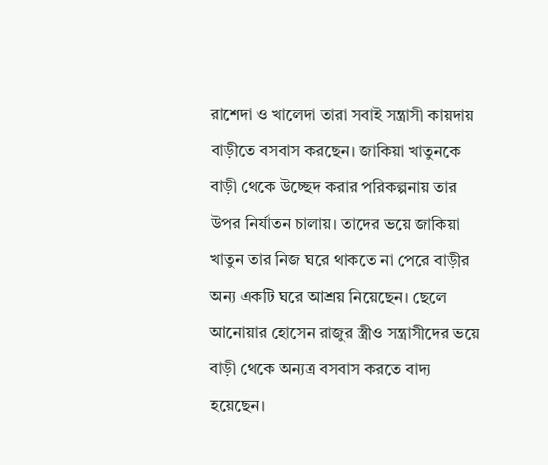রাশেদা ও খালেদা তারা সবাই সন্ত্রাসী কায়দায় বাড়ীতে বসবাস করছেন। জাকিয়া খাতুনকে বাড়ী থেকে উচ্ছেদ করার পরিকল্পনায় তার উপর নির্যাতন চালায়। তাদের ভয়ে জাকিয়া খাতুন তার নিজ ঘরে থাকতে না পেরে বাড়ীর অন্য একটি ঘরে আশ্রয় নিয়েছেন। ছেলে আনোয়ার হোসেন রাজুর স্ত্রীও সন্ত্রাসীদের ভয়ে বাড়ী থেকে অন্যত্র বসবাস করতে বাদ্য হয়েছেন।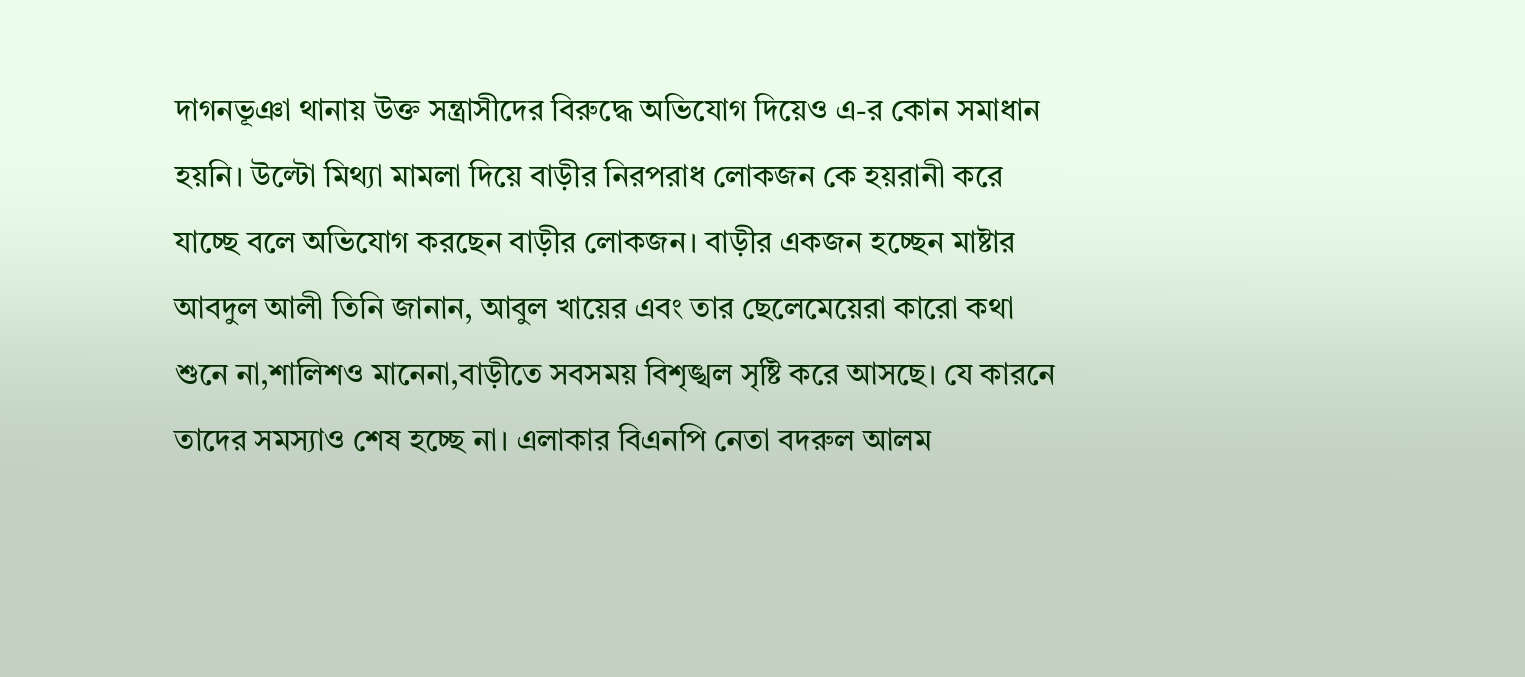দাগনভূঞা থানায় উক্ত সন্ত্রাসীদের বিরুদ্ধে অভিযোগ দিয়েও এ-র কোন সমাধান হয়নি। উল্টো মিথ্যা মামলা দিয়ে বাড়ীর নিরপরাধ লোকজন কে হয়রানী করে যাচ্ছে বলে অভিযোগ করছেন বাড়ীর লোকজন। বাড়ীর একজন হচ্ছেন মাষ্টার আবদুল আলী তিনি জানান, আবুল খায়ের এবং তার ছেলেমেয়েরা কারো কথা শুনে না,শালিশও মানেনা,বাড়ীতে সবসময় বিশৃঙ্খল সৃষ্টি করে আসছে। যে কারনে তাদের সমস্যাও শেষ হচ্ছে না। এলাকার বিএনপি নেতা বদরুল আলম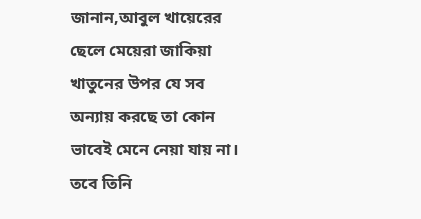জানান,আবুল খায়েরের ছেলে মেয়েরা জাকিয়া খাতুনের উপর যে সব অন্যায় করছে তা কোন ভাবেই মেনে নেয়া যায় না। তবে তিনি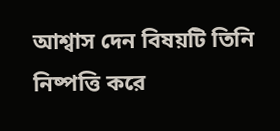আশ্বাস দেন বিষয়টি তিনি নিষ্পত্তি করে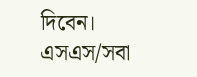দিবেন।
এসএস/সবা